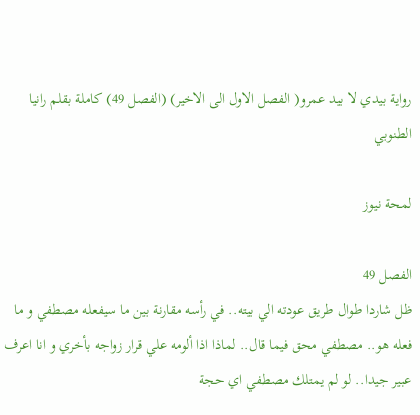رواية بيدي لا بيد عمرو( الفصل الاول الى الاخير) (الفصل 49) كاملة بقلم رانيا الطنوبي

لمحة نيوز

الفصل 49
ظل شاردا طوال طريق عودته الي بيته.. في رأسه مقارنة بين ما سيفعله مصطفي و ما فعله هو.. مصطفي محق فيما قال.. لماذا اذا ألومه علي قرار زواجه بأخري و انا اعرف عبير جيدا.. لو لم يمتلك مصطفي اي حجة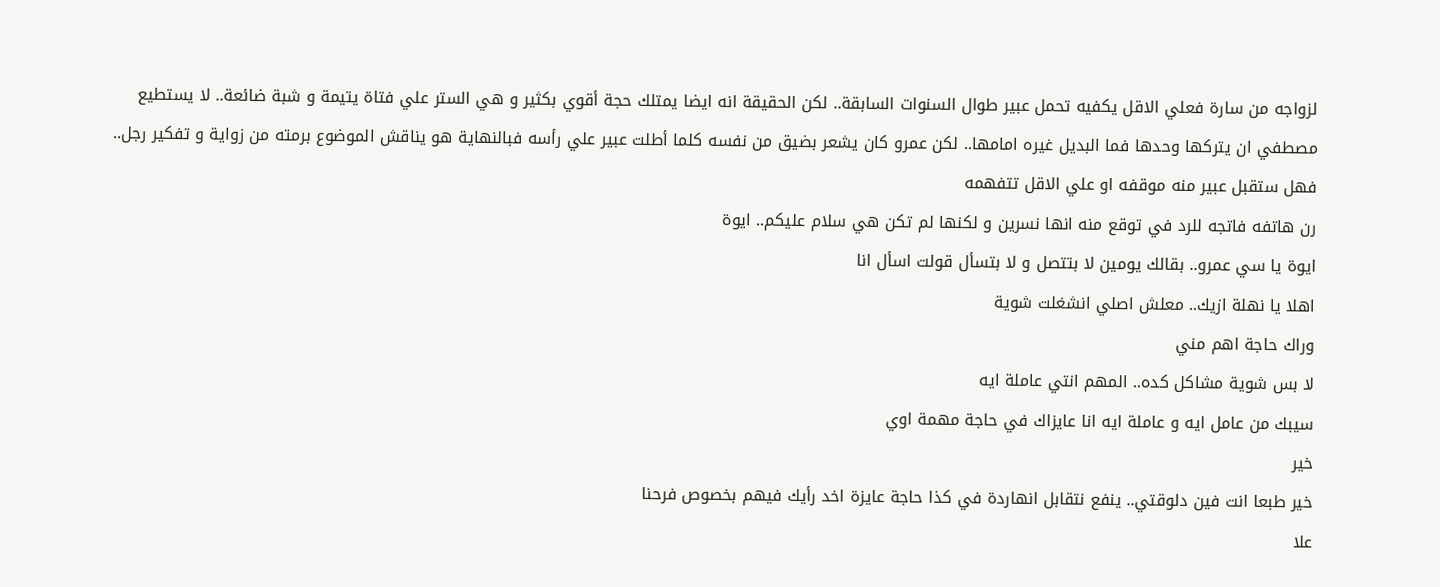لزواجه من سارة فعلي الاقل يكفيه تحمل عبير طوال السنوات السابقة.. لكن الحقيقة انه ايضا يمتلك حجة أقوي بكثير و هي الستر علي فتاة يتيمة و شبة ضائعة.. لا يستطيع مصطفي ان يتركها وحدها فما البديل غيره امامها.. لكن عمرو كان يشعر بضيق من نفسه كلما أطلت عبير علي رأسه فبالنهاية هو يناقش الموضوع برمته من زواية و تفكير رجل.. فهل ستقبل عبير منه موقفه او علي الاقل تتفهمه
رن هاتفه فاتجه للرد في توقع منه انها نسرين و لكنها لم تكن هي سلام عليكم.. ايوة
ايوة يا سي عمرو.. بقالك يومين لا بتتصل و لا بتسأل قولت اسأل انا
اهلا يا نهلة ازيك.. معلش اصلي انشغلت شوية
وراك حاجة اهم مني
لا بس شوية مشاكل كده.. المهم انتي عاملة ايه
سيبك من عامل ايه و عاملة ايه انا عايزاك في حاجة مهمة اوي
خير
خير طبعا انت فين دلوقتي.. ينفع نتقابل انهاردة في كذا حاجة عايزة اخد رأيك فيهم بخصوص فرحنا
علا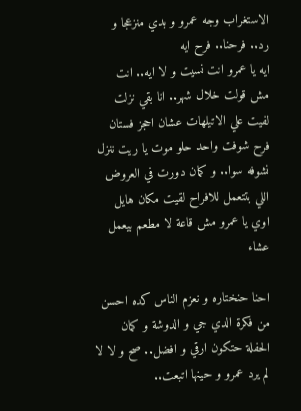الاستغراب وجه عمرو و بدي منزعجا و رد.. فرحنا.. فرح ايه
ايه يا عمرو انت نسيت و لا ايه.. انت مش قولت خلال شهر.. انا بقي نزلت لفيت علي الاتيلهات عشان احجز فستان فرح شوفت واحد حلو موت يا ريت ننزل نشوفه سوا.. و كمان دورت في العروض اللي بتتعمل للافراح لقيت مكان هايل اوي يا عمرو مش قاعة لا مطعم بيعمل عشاء

احنا حنختاره و نعزم الناس كده احسن من فكرة الدي جي و الدوشة و كمان الحفلة حتكون ارقي و افضل.. صح و لا لا
لم يرد عمرو و حينها اتبعت..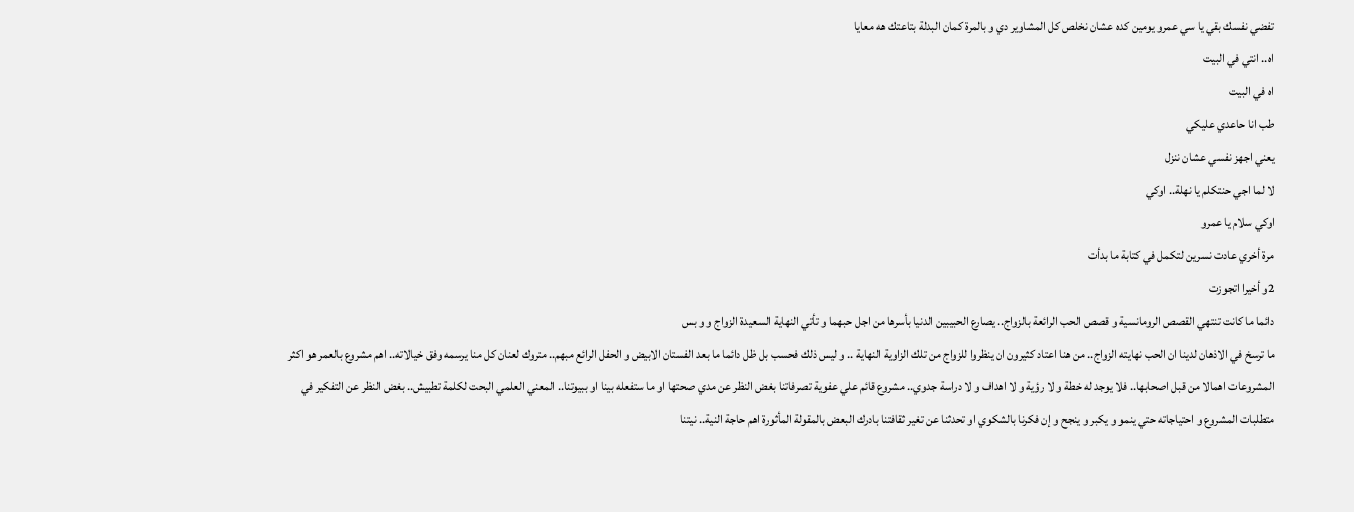تفضي نفسك بقي يا سي عمرو يومين كده عشان نخلص كل المشاوير دي و بالمرة كمان البدلة بتاعتك هه معايا
اه.. انتي في البيت
اه في البيت
طب انا حاعدي عليكي
يعني اجهز نفسي عشان ننزل
لا لما اجي حنتكلم يا نهلة.. اوكي
اوكي سلام يا عمرو
مرة أخري عادت نسرين لتكمل في كتابة ما بدأت
2و أخيرا اتجوزت
دائما ما كانت تنتهي القصص الرومانسية و قصص الحب الرائعة بالزواج.. يصارع الحبيبين الدنيا بأسرها من اجل حبهما و تأتي النهاية السعيدة الزواج و و بس
ما ترسخ في الاذهان لدينا ان الحب نهايته الزواج.. من هنا اعتاد كثيرون ان ينظروا للزواج من تلك الزاوية النهاية .. و ليس ذلك فحسب بل ظل دائما ما بعد الفستان الابيض و الحفل الرائع مبهم.. متروك لعنان كل منا يرسمه وفق خيالاته.. اهم مشروع بالعمر هو اكثر المشروعات اهمالا من قبل اصحابها.. فلا يوجد له خطة و لا رؤية و لا اهداف و لا دراسة جدوي.. مشروع قائم علي عفوية تصرفاتنا بغض النظر عن مدي صحتها او ما ستفعله بينا او ببيوتنا.. المعني العلمي البحت لكلمة تطبيش.. بغض النظر عن التفكير في متطلبات المشروع و احتياجاته حتي ينمو و يكبر و ينجح و إن فكرنا بالشكوي او تحدثنا عن تغير ثقافتنا بادرك البعض بالمقولة المأثورة اهم حاجة النية.. نيتنا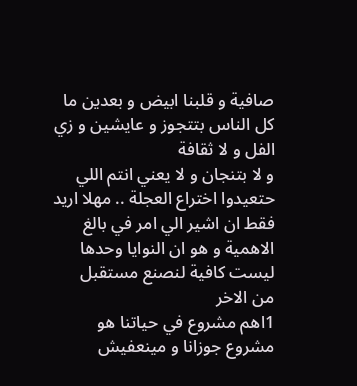صافية و قلبنا ابيض و بعدين ما كل الناس بتتجوز و عايشين و زي الفل و لا ثقافة
و لا بتنجان و لا يعني انتم اللي حتعيدوا اختراع العجلة .. مهلا اريد فقط ان اشير الي امر في بالغ الاهمية و هو ان النوايا وحدها ليست كافية لنصنع مستقبل
من الاخر
1اهم مشروع في حياتنا هو مشروع جوزانا و مينعفيش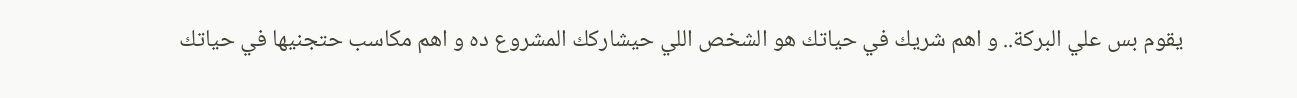يقوم بس علي البركة.. و اهم شريك في حياتك هو الشخص اللي حيشاركك المشروع ده و اهم مكاسب حتجنيها في حياتك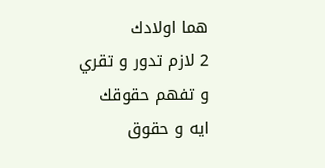هما اولادك
2 لازم تدور و تقري و تفهم حقوقك ايه و حقوق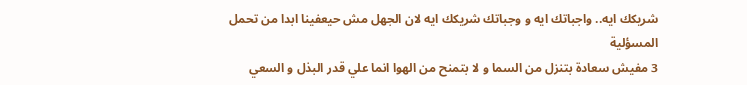شريكك ايه.. واجباتك ايه و وجباتك شريكك ايه لان الجهل مش حيعفينا ابدا من تحمل المسؤلية
3 مفيش سعادة بتنزل من السما و لا بتمنح من الهوا انما علي قدر البذل و السعي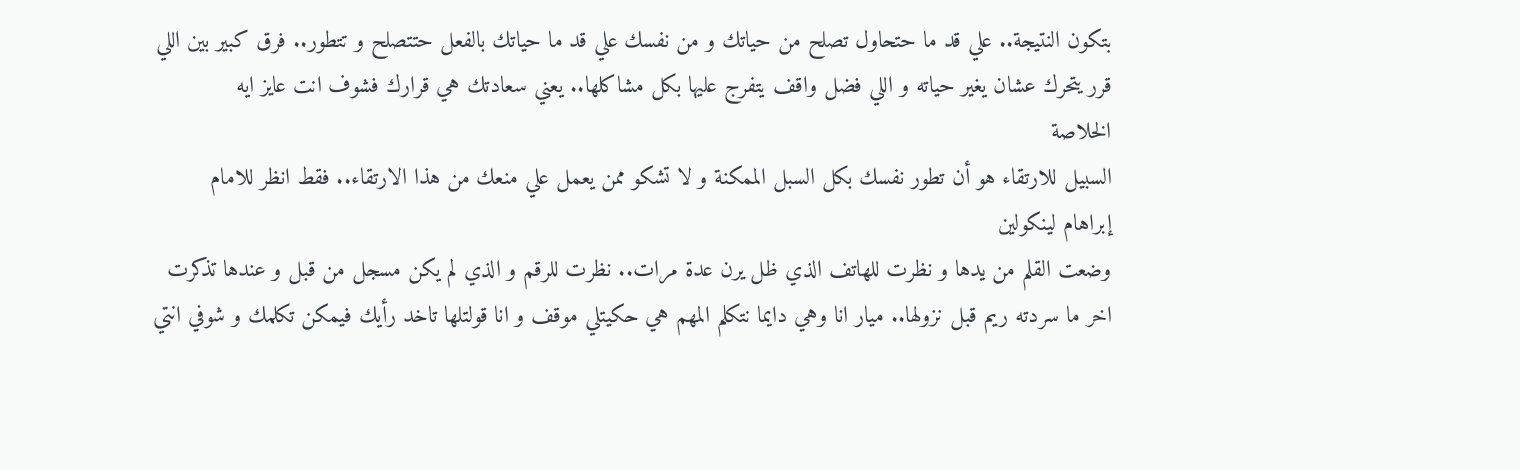بتكون النتيجة.. علي قد ما حتحاول تصلح من حياتك و من نفسك علي قد ما حياتك بالفعل حتتصلح و تتطور.. فرق كبير بين اللي قرر يتحرك عشان يغير حياته و اللي فضل واقف يتفرج عليها بكل مشاكلها.. يعني سعادتك هي قرارك فشوف انت عايز ايه
الخلاصة
السبيل للارتقاء هو أن تطور نفسك بكل السبل الممكنة و لا تشكو ممن يعمل علي منعك من هذا الارتقاء.. فقط انظر للامام
إبراهام لينكولين
وضعت القلم من يدها و نظرت للهاتف الذي ظل يرن عدة مرات.. نظرت للرقم و الذي لم يكن مسجل من قبل و عندها تذكرت اخر ما سردته ريم قبل نزولها.. ميار انا وهي دايما نتكلم المهم هي حكيتلي موقف و انا قولتلها تاخد رأيك فيمكن تكلمك و شوفي انتي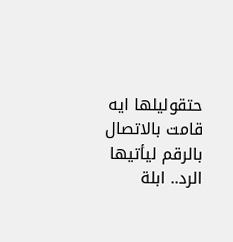حتقوليلها ايه
قامت بالاتصال بالرقم ليأتيها الرد.. ابلة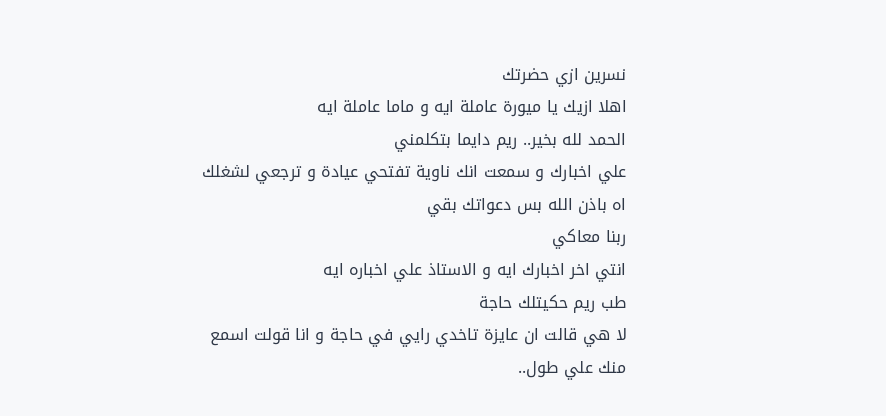نسرين ازي حضرتك
اهلا ازيك يا ميورة عاملة ايه و ماما عاملة ايه
الحمد لله بخير.. ريم دايما بتكلمني
علي اخبارك و سمعت انك ناوية تفتحي عيادة و ترجعي لشغلك
اه باذن الله بس دعواتك بقي
ربنا معاكي
انتي اخر اخبارك ايه و الاستاذ علي اخباره ايه
طب ريم حكيتلك حاجة
لا هي قالت ان عايزة تاخدي رايي في حاجة و انا قولت اسمع منك علي طول..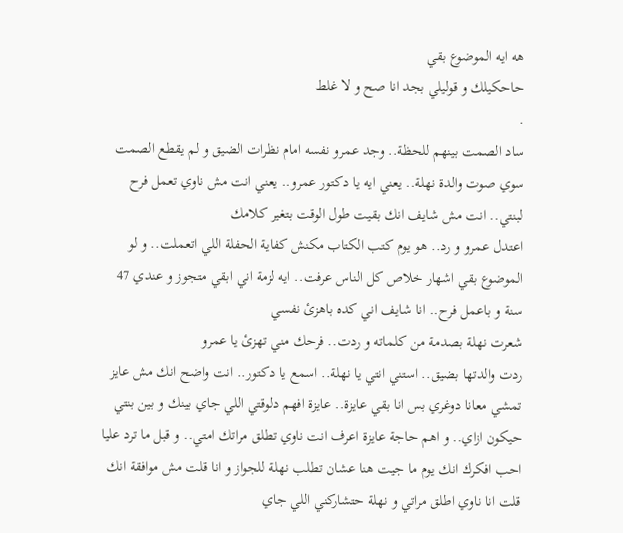هه ايه الموضوع بقي
حاحكيلك و قوليلي بجد انا صح و لا غلط
.
ساد الصمت بينهم للحظة.. وجد عمرو نفسه امام نظرات الضيق و لم يقطع الصمت سوي صوت والدة نهلة.. يعني ايه يا دكتور عمرو.. يعني انت مش ناوي تعمل فرح لبنتي.. انت مش شايف انك بقيت طول الوقت بتغير كلامك
اعتدل عمرو و رد.. هو يوم كتب الكتاب مكنش كفاية الحفلة اللي اتعملت.. و لو الموضوع بقي اشهار خلاص كل الناس عرفت.. ايه لزمة اني ابقي متجوز و عندي 47 سنة و باعمل فرح.. انا شايف اني كده باهزئ نفسي
شعرت نهلة بصدمة من كلماته و ردت.. فرحك مني تهزئ يا عمرو
ردت والدتها بضيق.. استني انتي يا نهلة.. اسمع يا دكتور.. انت واضح انك مش عايز تمشي معانا دوغري بس انا بقي عايزة.. عايزة افهم دلوقتي اللي جاي بينك و بين بنتي حيكون ازاي.. و اهم حاجة عايزة اعرف انت ناوي تطلق مراتك امتي.. و قبل ما ترد عليا احب افكرك انك يوم ما جيت هنا عشان تطلب نهلة للجواز و انا قلت مش موافقة انك قلت انا ناوي اطلق مراتي و نهلة حتشاركني اللي جاي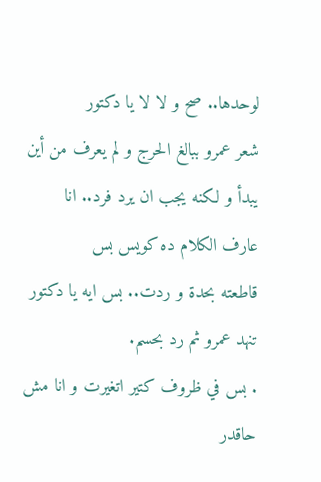لوحدها.. صح و لا لا يا دكتور
شعر عمرو ببالغ الحرج و لم يعرف من أين يبدأ و لكنه يجب ان يرد فرد.. انا عارف الكلام ده كويس بس
قاطعته بحدة و ردت.. بس ايه يا دكتور
تنهد عمرو ثم رد بحسم.
. بس في ظروف كتير اتغيرت و انا مش حاقدر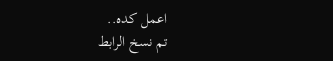اعمل كده..
تم نسخ الرابط